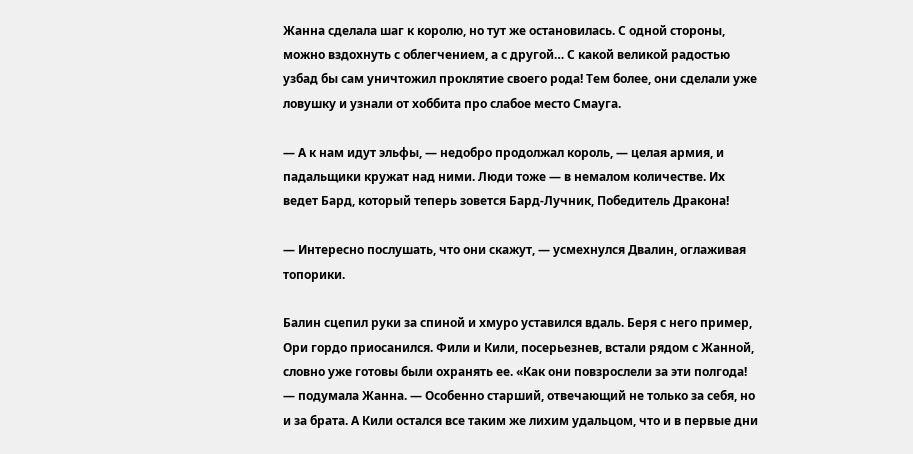Жанна сделала шаг к королю, но тут же остановилась. С одной стороны, можно вздохнуть с облегчением, а с другой… С какой великой радостью узбад бы сам уничтожил проклятие своего рода! Тем более, они сделали уже ловушку и узнали от хоббита про слабое место Смауга.

— А к нам идут эльфы, — недобро продолжал король, — целая армия, и падальщики кружат над ними. Люди тоже — в немалом количестве. Их ведет Бард, который теперь зовется Бард-Лучник, Победитель Дракона!

— Интересно послушать, что они скажут, — усмехнулся Двалин, оглаживая топорики.

Балин сцепил руки за спиной и хмуро уставился вдаль. Беря с него пример, Ори гордо приосанился. Фили и Кили, посерьезнев, встали рядом с Жанной, словно уже готовы были охранять ее. «Как они повзрослели за эти полгода! — подумала Жанна. — Особенно старший, отвечающий не только за себя, но и за брата. А Кили остался все таким же лихим удальцом, что и в первые дни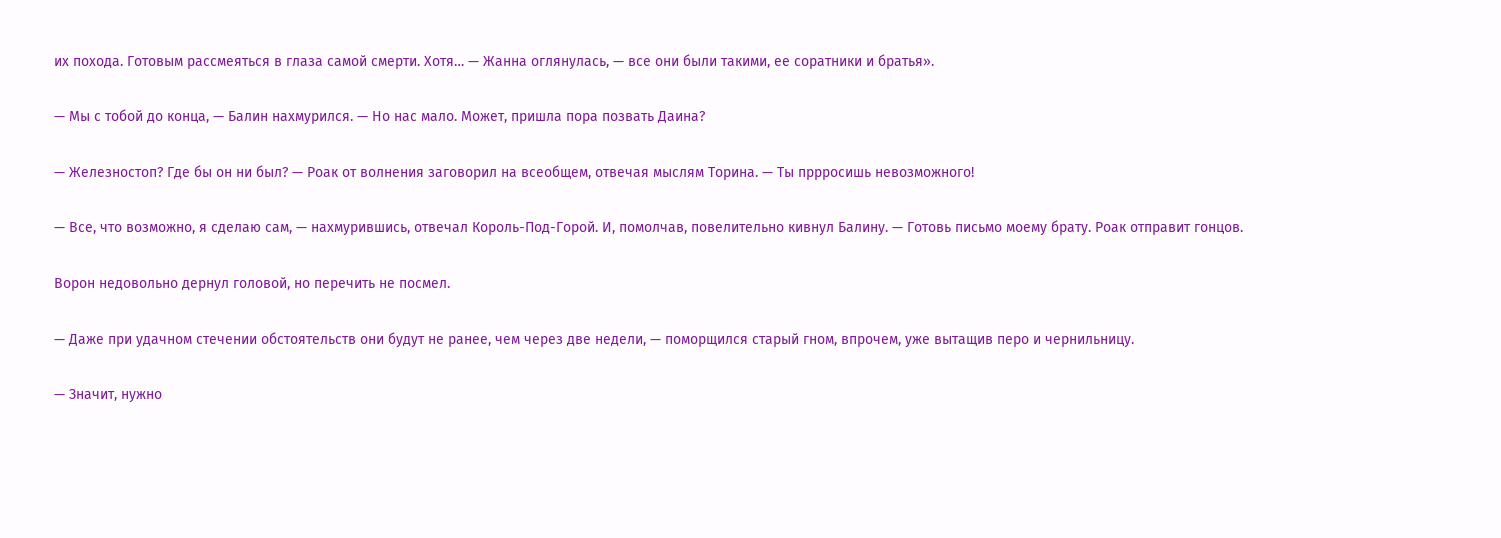их похода. Готовым рассмеяться в глаза самой смерти. Хотя… — Жанна оглянулась, — все они были такими, ее соратники и братья».

— Мы с тобой до конца, — Балин нахмурился. — Но нас мало. Может, пришла пора позвать Даина?

— Железностоп? Где бы он ни был? — Роак от волнения заговорил на всеобщем, отвечая мыслям Торина. — Ты пррросишь невозможного!

— Все, что возможно, я сделаю сам, — нахмурившись, отвечал Король-Под-Горой. И, помолчав, повелительно кивнул Балину. — Готовь письмо моему брату. Роак отправит гонцов.

Ворон недовольно дернул головой, но перечить не посмел.

— Даже при удачном стечении обстоятельств они будут не ранее, чем через две недели, — поморщился старый гном, впрочем, уже вытащив перо и чернильницу.

— Значит, нужно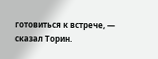готовиться к встрече, — сказал Торин.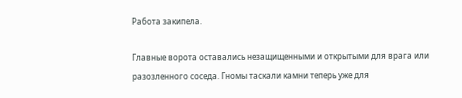Работа закипела.

Главные ворота оставались незащищенными и открытыми для врага или разозленного соседа. Гномы таскали камни теперь уже для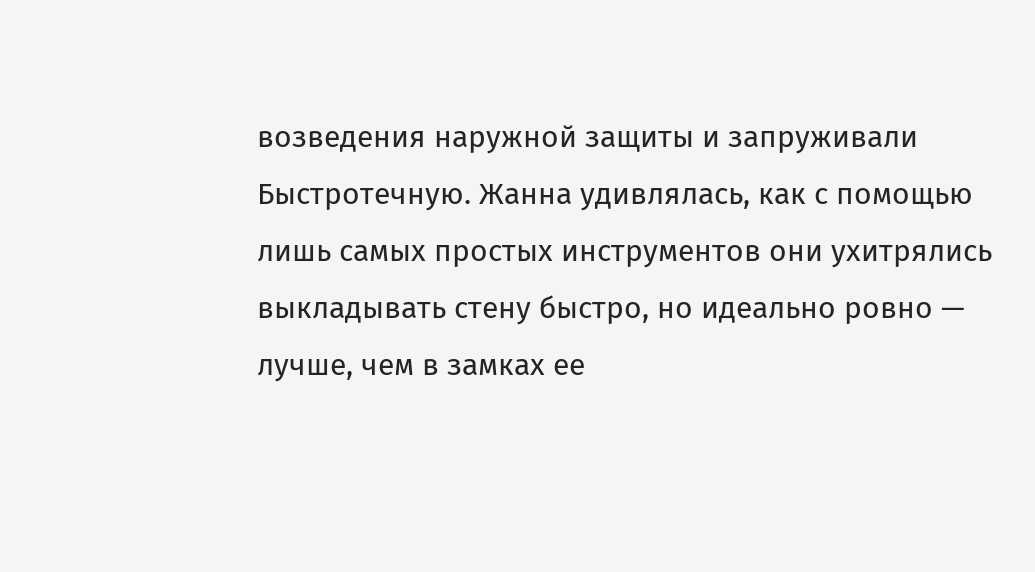возведения наружной защиты и запруживали Быстротечную. Жанна удивлялась, как с помощью лишь самых простых инструментов они ухитрялись выкладывать стену быстро, но идеально ровно — лучше, чем в замках ее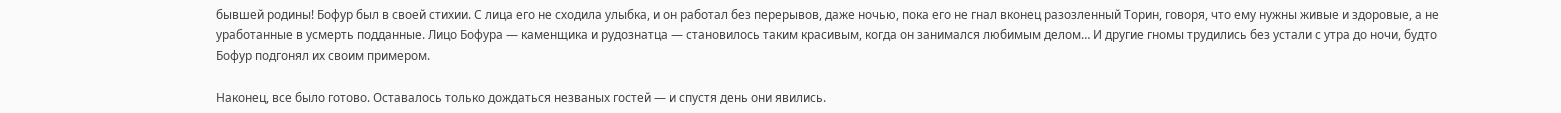бывшей родины! Бофур был в своей стихии. С лица его не сходила улыбка, и он работал без перерывов, даже ночью, пока его не гнал вконец разозленный Торин, говоря, что ему нужны живые и здоровые, а не уработанные в усмерть подданные. Лицо Бофура — каменщика и рудознатца — становилось таким красивым, когда он занимался любимым делом… И другие гномы трудились без устали с утра до ночи, будто Бофур подгонял их своим примером.

Наконец, все было готово. Оставалось только дождаться незваных гостей — и спустя день они явились.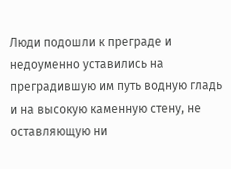Люди подошли к преграде и недоуменно уставились на преградившую им путь водную гладь и на высокую каменную стену, не оставляющую ни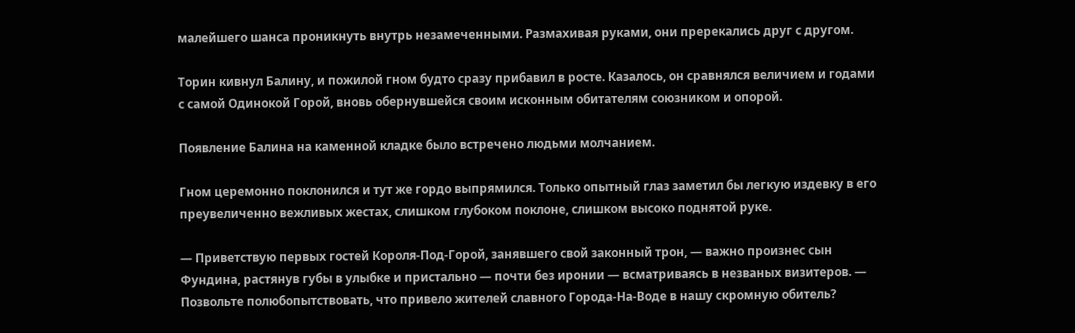малейшего шанса проникнуть внутрь незамеченными. Размахивая руками, они пререкались друг с другом.

Торин кивнул Балину, и пожилой гном будто сразу прибавил в росте. Казалось, он сравнялся величием и годами с самой Одинокой Горой, вновь обернувшейся своим исконным обитателям союзником и опорой.

Появление Балина на каменной кладке было встречено людьми молчанием.

Гном церемонно поклонился и тут же гордо выпрямился. Только опытный глаз заметил бы легкую издевку в его преувеличенно вежливых жестах, слишком глубоком поклоне, слишком высоко поднятой руке.

— Приветствую первых гостей Короля-Под-Горой, занявшего свой законный трон, — важно произнес сын Фундина, растянув губы в улыбке и пристально — почти без иронии — всматриваясь в незваных визитеров. — Позвольте полюбопытствовать, что привело жителей славного Города-На-Воде в нашу скромную обитель?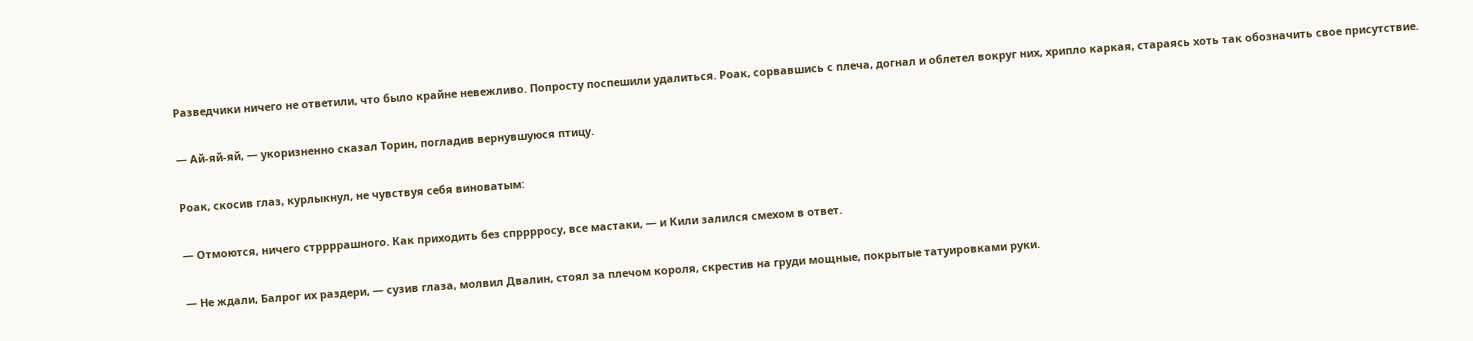Разведчики ничего не ответили, что было крайне невежливо. Попросту поспешили удалиться. Роак, сорвавшись с плеча, догнал и облетел вокруг них, хрипло каркая, стараясь хоть так обозначить свое присутствие.

— Ай-яй-яй, — укоризненно сказал Торин, погладив вернувшуюся птицу.

Роак, скосив глаз, курлыкнул, не чувствуя себя виноватым:

— Отмоются, ничего стррррашного. Как приходить без спрррросу, все мастаки, — и Кили залился смехом в ответ.

— Не ждали, Балрог их раздери, — сузив глаза, молвил Двалин, стоял за плечом короля, скрестив на груди мощные, покрытые татуировками руки.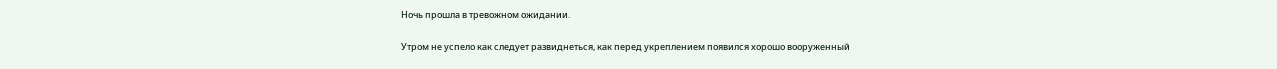Ночь прошла в тревожном ожидании.

Утром не успело как следует развиднеться, как перед укреплением появился хорошо вооруженный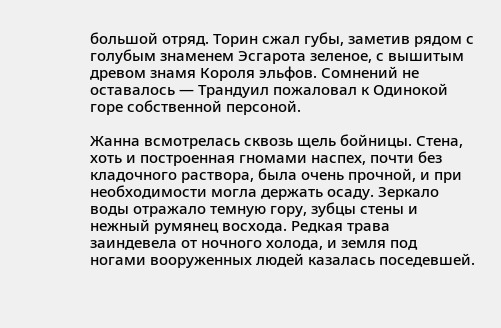большой отряд. Торин сжал губы, заметив рядом с голубым знаменем Эсгарота зеленое, с вышитым древом знамя Короля эльфов. Сомнений не оставалось — Трандуил пожаловал к Одинокой горе собственной персоной.

Жанна всмотрелась сквозь щель бойницы. Стена, хоть и построенная гномами наспех, почти без кладочного раствора, была очень прочной, и при необходимости могла держать осаду. Зеркало воды отражало темную гору, зубцы стены и нежный румянец восхода. Редкая трава заиндевела от ночного холода, и земля под ногами вооруженных людей казалась поседевшей.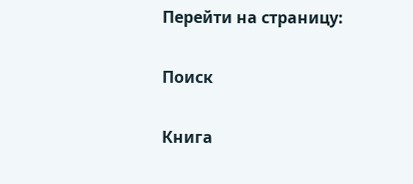Перейти на страницу:

Поиск

Книга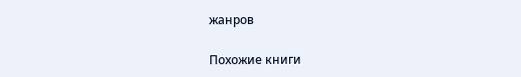жанров

Похожие книги